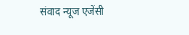संवाद न्यूज एजेंसी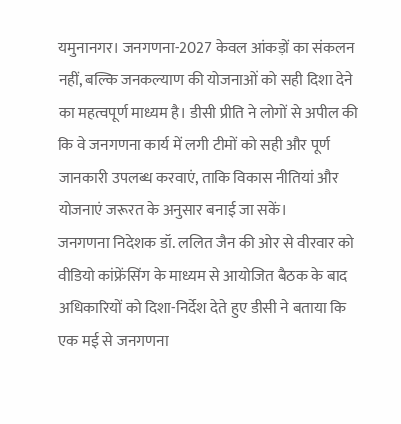यमुनानगर। जनगणना-2027 केवल आंकड़ों का संकलन नहीं, बल्कि जनकल्याण की योजनाओं को सही दिशा देने का महत्वपूर्ण माध्यम है। डीसी प्रीति ने लोगों से अपील की कि वे जनगणना कार्य में लगी टीमों को सही और पूर्ण जानकारी उपलब्ध करवाएं, ताकि विकास नीतियां और योजनाएं जरूरत के अनुसार बनाई जा सकें।
जनगणना निदेशक डॉ. ललित जैन की ओर से वीरवार को वीडियो कांफ्रेंसिंग के माध्यम से आयोजित बैठक के बाद अधिकारियों को दिशा-निर्देश देते हुए डीसी ने बताया कि एक मई से जनगणना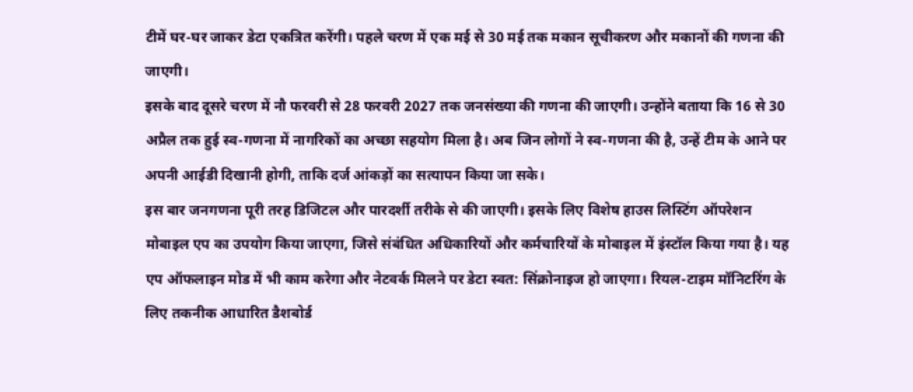टीमें घर-घर जाकर डेटा एकत्रित करेंगी। पहले चरण में एक मई से 30 मई तक मकान सूचीकरण और मकानों की गणना की जाएगी।
इसके बाद दूसरे चरण में नौ फरवरी से 28 फरवरी 2027 तक जनसंख्या की गणना की जाएगी। उन्होंने बताया कि 16 से 30 अप्रैल तक हुई स्व-गणना में नागरिकों का अच्छा सहयोग मिला है। अब जिन लोगों ने स्व-गणना की है, उन्हें टीम के आने पर अपनी आईडी दिखानी होगी, ताकि दर्ज आंकड़ों का सत्यापन किया जा सके।
इस बार जनगणना पूरी तरह डिजिटल और पारदर्शी तरीके से की जाएगी। इसके लिए विशेष हाउस लिस्टिंग ऑपरेशन मोबाइल एप का उपयोग किया जाएगा, जिसे संबंधित अधिकारियों और कर्मचारियों के मोबाइल में इंस्टॉल किया गया है। यह एप ऑफलाइन मोड में भी काम करेगा और नेटवर्क मिलने पर डेटा स्वत: सिंक्रोनाइज हो जाएगा। रियल-टाइम मॉनिटरिंग के लिए तकनीक आधारित डैशबोर्ड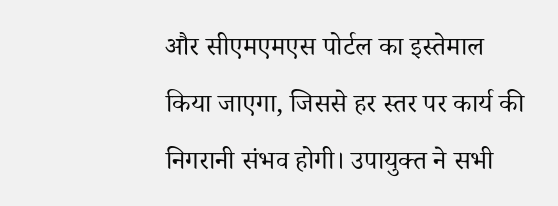और सीएमएमएस पोर्टल का इस्तेमाल किया जाएगा, जिससे हर स्तर पर कार्य की निगरानी संभव होगी। उपायुक्त ने सभी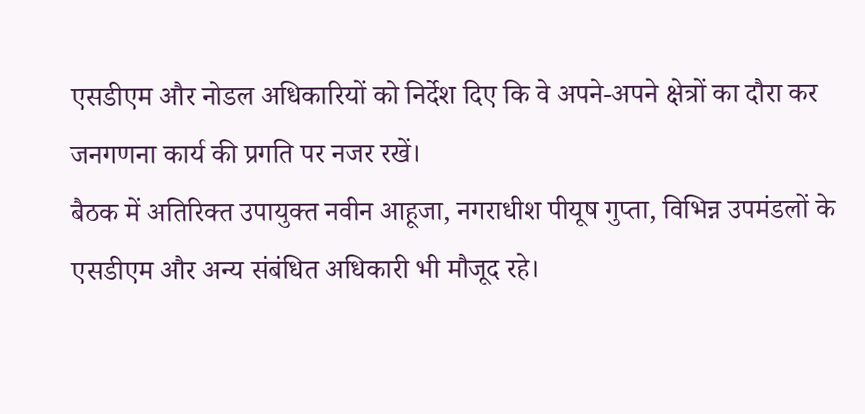एसडीएम और नोडल अधिकारियों को निर्देश दिए कि वे अपने-अपने क्षेत्रों का दौरा कर जनगणना कार्य की प्रगति पर नजर रखें।
बैठक में अतिरिक्त उपायुक्त नवीन आहूजा, नगराधीश पीयूष गुप्ता, विभिन्न उपमंडलों के एसडीएम और अन्य संबंधित अधिकारी भी मौजूद रहे।